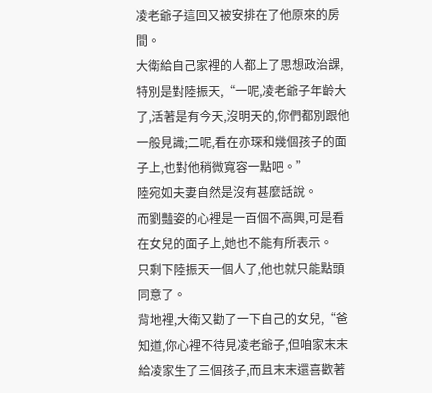凌老爺子這回又被安排在了他原來的房間。
大衛給自己家裡的人都上了思想政治課,特別是對陸振天,“一呢,凌老爺子年齡大了,活著是有今天,沒明天的,你們都別跟他一般見識;二呢,看在亦琛和幾個孩子的面子上,也對他稍微寬容一點吧。”
陸宛如夫妻自然是沒有甚麼話說。
而劉豔姿的心裡是一百個不高興,可是看在女兒的面子上,她也不能有所表示。
只剩下陸振天一個人了,他也就只能點頭同意了。
背地裡,大衛又勸了一下自己的女兒,“爸知道,你心裡不待見凌老爺子,但咱家末末給凌家生了三個孩子,而且末末還喜歡著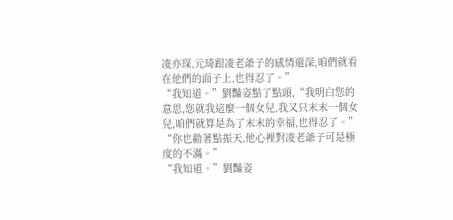凌亦琛,元琦跟凌老爺子的感情還深,咱們就看在他們的面子上,也得忍了。”
“我知道。”劉豔姿點了點頭,“我明白您的意思,您就我這麼一個女兒,我又只末末一個女兒,咱們就算是為了末末的幸福,也得忍了。”
“你也勸著點振天,他心裡對凌老爺子可是極度的不滿。”
“我知道。”劉豔姿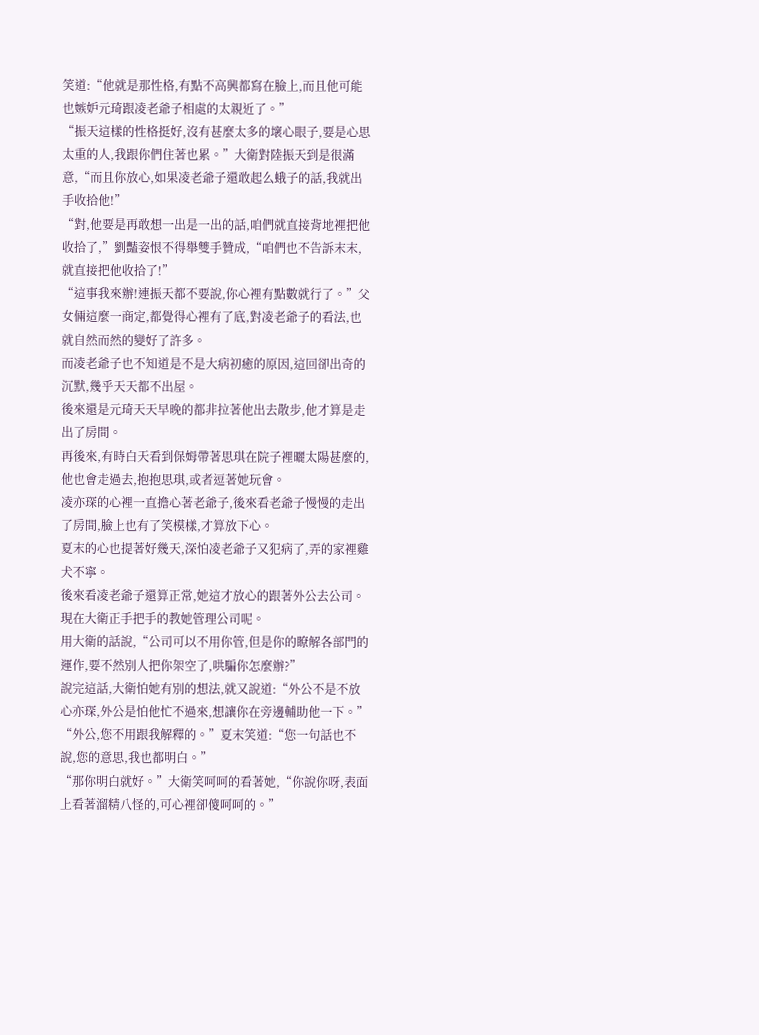笑道:“他就是那性格,有點不高興都寫在臉上,而且他可能也嫉妒元琦跟凌老爺子相處的太親近了。”
“振天這樣的性格挺好,沒有甚麼太多的壞心眼子,要是心思太重的人,我跟你們住著也累。”大衛對陸振天到是很滿意,“而且你放心,如果凌老爺子還敢起么蛾子的話,我就出手收拾他!”
“對,他要是再敢想一出是一出的話,咱們就直接背地裡把他收拾了,”劉豔姿恨不得舉雙手贊成,“咱們也不告訴末末,就直接把他收拾了!”
“這事我來辦!連振天都不要說,你心裡有點數就行了。”父女倆這麼一商定,都覺得心裡有了底,對凌老爺子的看法,也就自然而然的變好了許多。
而凌老爺子也不知道是不是大病初癒的原因,這回卻出奇的沉默,幾乎天天都不出屋。
後來還是元琦天天早晚的都非拉著他出去散步,他才算是走出了房間。
再後來,有時白天看到保姆帶著思琪在院子裡曬太陽甚麼的,他也會走過去,抱抱思琪,或者逗著她玩會。
凌亦琛的心裡一直擔心著老爺子,後來看老爺子慢慢的走出了房間,臉上也有了笑模樣,才算放下心。
夏末的心也提著好幾天,深怕凌老爺子又犯病了,弄的家裡雞犬不寧。
後來看凌老爺子還算正常,她這才放心的跟著外公去公司。
現在大衛正手把手的教她管理公司呢。
用大衛的話說,“公司可以不用你管,但是你的瞭解各部門的運作,要不然別人把你架空了,哄騙你怎麼辦?”
說完這話,大衛怕她有別的想法,就又說道:“外公不是不放心亦琛,外公是怕他忙不過來,想讓你在旁邊輔助他一下。”
“外公,您不用跟我解釋的。”夏末笑道:“您一句話也不說,您的意思,我也都明白。”
“那你明白就好。”大衛笑呵呵的看著她,“你說你呀,表面上看著溜精八怪的,可心裡卻傻呵呵的。”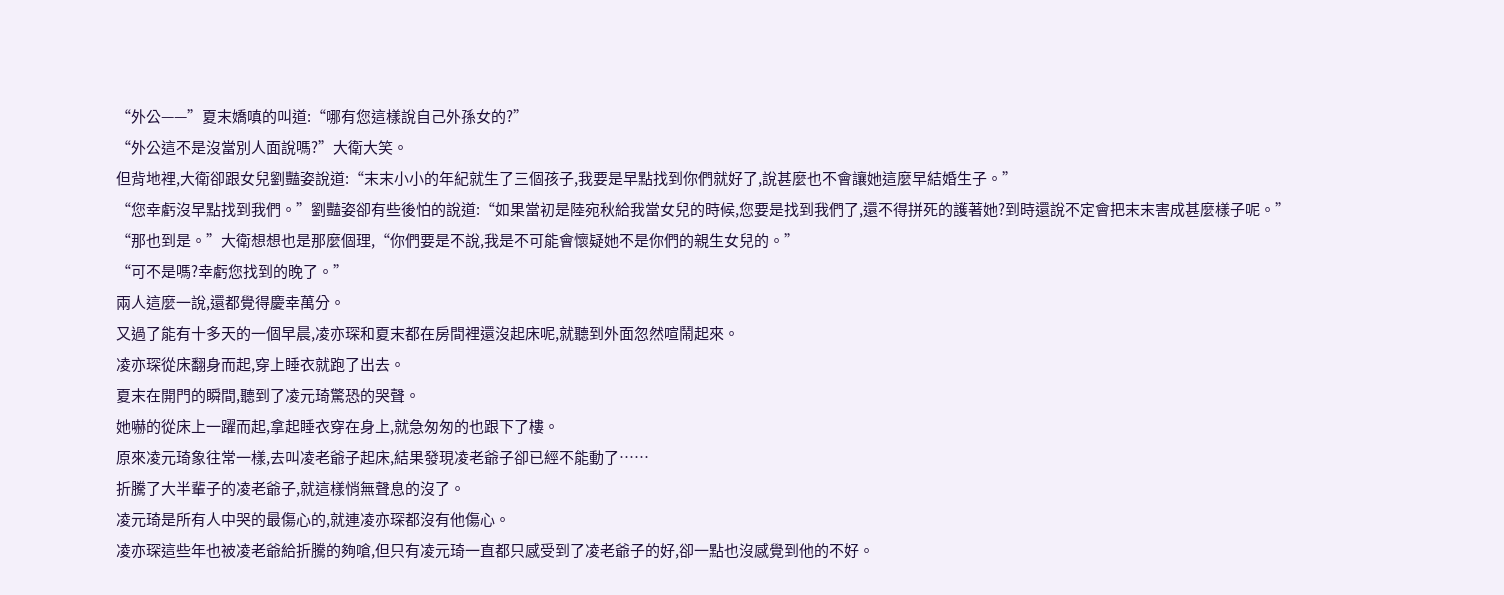“外公——”夏末嬌嗔的叫道:“哪有您這樣說自己外孫女的?”
“外公這不是沒當別人面說嗎?”大衛大笑。
但背地裡,大衛卻跟女兒劉豔姿說道:“末末小小的年紀就生了三個孩子,我要是早點找到你們就好了,說甚麼也不會讓她這麼早結婚生子。”
“您幸虧沒早點找到我們。”劉豔姿卻有些後怕的說道:“如果當初是陸宛秋給我當女兒的時候,您要是找到我們了,還不得拼死的護著她?到時還說不定會把末末害成甚麼樣子呢。”
“那也到是。”大衛想想也是那麼個理,“你們要是不說,我是不可能會懷疑她不是你們的親生女兒的。”
“可不是嗎?幸虧您找到的晚了。”
兩人這麼一說,還都覺得慶幸萬分。
又過了能有十多天的一個早晨,凌亦琛和夏末都在房間裡還沒起床呢,就聽到外面忽然喧鬧起來。
凌亦琛從床翻身而起,穿上睡衣就跑了出去。
夏末在開門的瞬間,聽到了凌元琦驚恐的哭聲。
她嚇的從床上一躍而起,拿起睡衣穿在身上,就急匆匆的也跟下了樓。
原來凌元琦象往常一樣,去叫凌老爺子起床,結果發現凌老爺子卻已經不能動了……
折騰了大半輩子的凌老爺子,就這樣悄無聲息的沒了。
凌元琦是所有人中哭的最傷心的,就連凌亦琛都沒有他傷心。
凌亦琛這些年也被凌老爺給折騰的夠嗆,但只有凌元琦一直都只感受到了凌老爺子的好,卻一點也沒感覺到他的不好。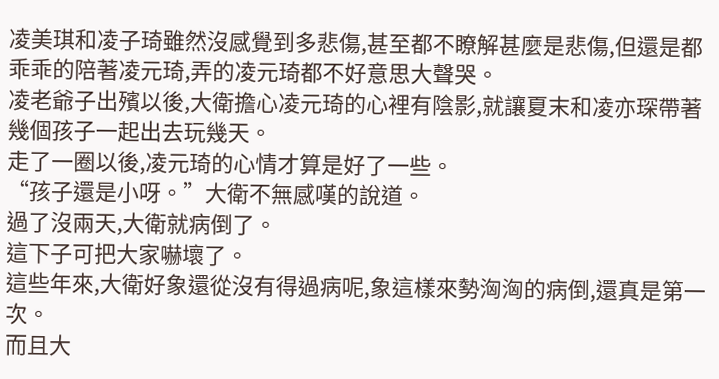凌美琪和凌子琦雖然沒感覺到多悲傷,甚至都不瞭解甚麼是悲傷,但還是都乖乖的陪著凌元琦,弄的凌元琦都不好意思大聲哭。
凌老爺子出殯以後,大衛擔心凌元琦的心裡有陰影,就讓夏末和凌亦琛帶著幾個孩子一起出去玩幾天。
走了一圈以後,凌元琦的心情才算是好了一些。
“孩子還是小呀。”大衛不無感嘆的說道。
過了沒兩天,大衛就病倒了。
這下子可把大家嚇壞了。
這些年來,大衛好象還從沒有得過病呢,象這樣來勢洶洶的病倒,還真是第一次。
而且大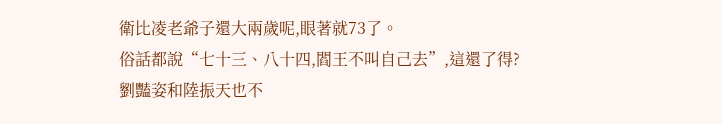衛比凌老爺子還大兩歲呢,眼著就73了。
俗話都說“七十三、八十四,閻王不叫自己去”,這還了得?
劉豔姿和陸振天也不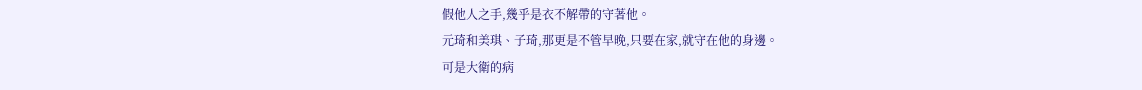假他人之手,幾乎是衣不解帶的守著他。
元琦和美琪、子琦,那更是不管早晚,只要在家,就守在他的身邊。
可是大衛的病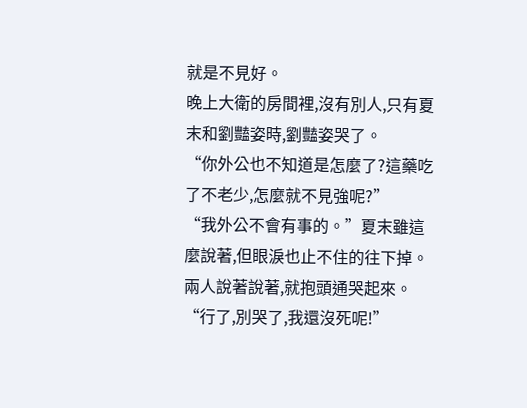就是不見好。
晚上大衛的房間裡,沒有別人,只有夏末和劉豔姿時,劉豔姿哭了。
“你外公也不知道是怎麼了?這藥吃了不老少,怎麼就不見強呢?”
“我外公不會有事的。”夏末雖這麼說著,但眼淚也止不住的往下掉。
兩人說著說著,就抱頭通哭起來。
“行了,別哭了,我還沒死呢!”